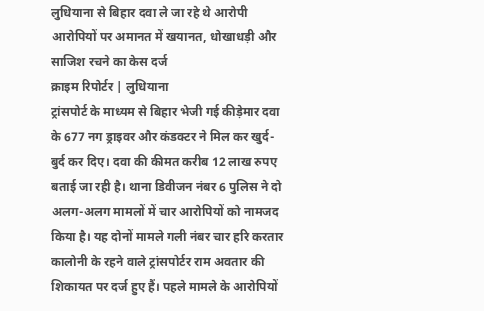लुधियाना से बिहार दवा ले जा रहे थे आरोपी
आरोपियों पर अमानत में खयानत, धोखाधड़ी और साजिश रचने का केस दर्ज
क्राइम रिपोर्टर | लुधियाना
ट्रांसपोर्ट के माध्यम से बिहार भेजी गई कीड़ेमार दवा के 677 नग ड्राइवर और कंडक्टर ने मिल कर खुर्द-बुर्द कर दिए। दवा की कीमत करीब 12 लाख रुपए बताई जा रही है। थाना डिवीजन नंबर 6 पुलिस ने दो अलग-अलग मामलों में चार आरोपियों को नामजद किया है। यह दोनों मामले गली नंबर चार हरि करतार कालोनी के रहने वाले ट्रांसपोर्टर राम अवतार की शिकायत पर दर्ज हुए हैं। पहले मामले के आरोपियों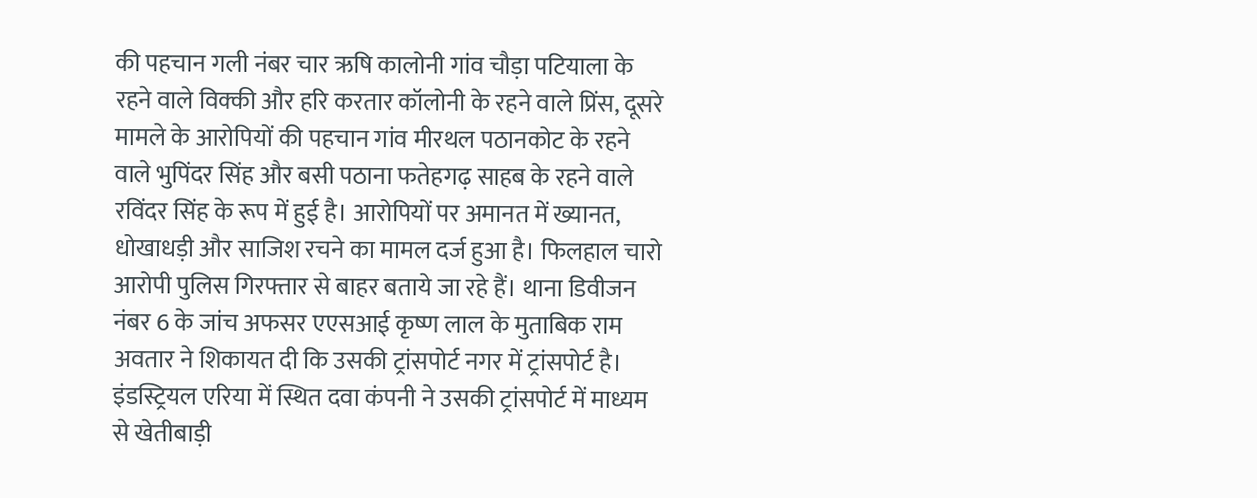की पहचान गली नंबर चार ऋषि कालोनी गांव चौड़ा पटियाला के रहने वाले विक्की और हरि करतार कॉलोनी के रहने वाले प्रिंस, दूसरे मामले के आरोपियों की पहचान गांव मीरथल पठानकोट के रहने वाले भुपिंदर सिंह और बसी पठाना फतेहगढ़ साहब के रहने वाले रविंदर सिंह के रूप में हुई है। आरोपियों पर अमानत में ख्यानत, धोखाधड़ी और साजिश रचने का मामल दर्ज हुआ है। फिलहाल चारो आरोपी पुलिस गिरफ्तार से बाहर बताये जा रहे हैं। थाना डिवीजन नंबर 6 के जांच अफसर एएसआई कृष्ण लाल के मुताबिक राम अवतार ने शिकायत दी कि उसकी ट्रांसपोर्ट नगर में ट्रांसपोर्ट है। इंडस्ट्रियल एरिया में स्थित दवा कंपनी ने उसकी ट्रांसपोर्ट में माध्यम से खेतीबाड़ी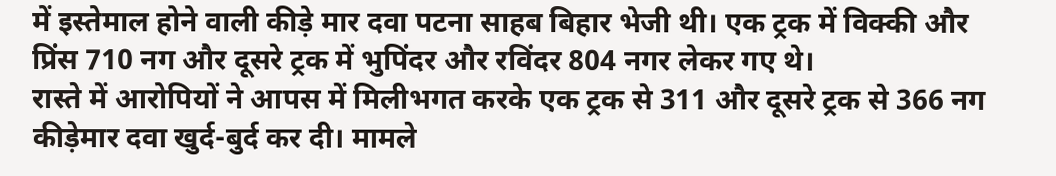में इस्तेमाल होने वाली कीड़े मार दवा पटना साहब बिहार भेजी थी। एक ट्रक में विक्की और प्रिंस 710 नग और दूसरे ट्रक में भुपिंदर और रविंदर 804 नगर लेकर गए थे।
रास्ते में आरोपियों ने आपस में मिलीभगत करके एक ट्रक से 311 और दूसरे ट्रक से 366 नग कीड़ेमार दवा खुर्द-बुर्द कर दी। मामले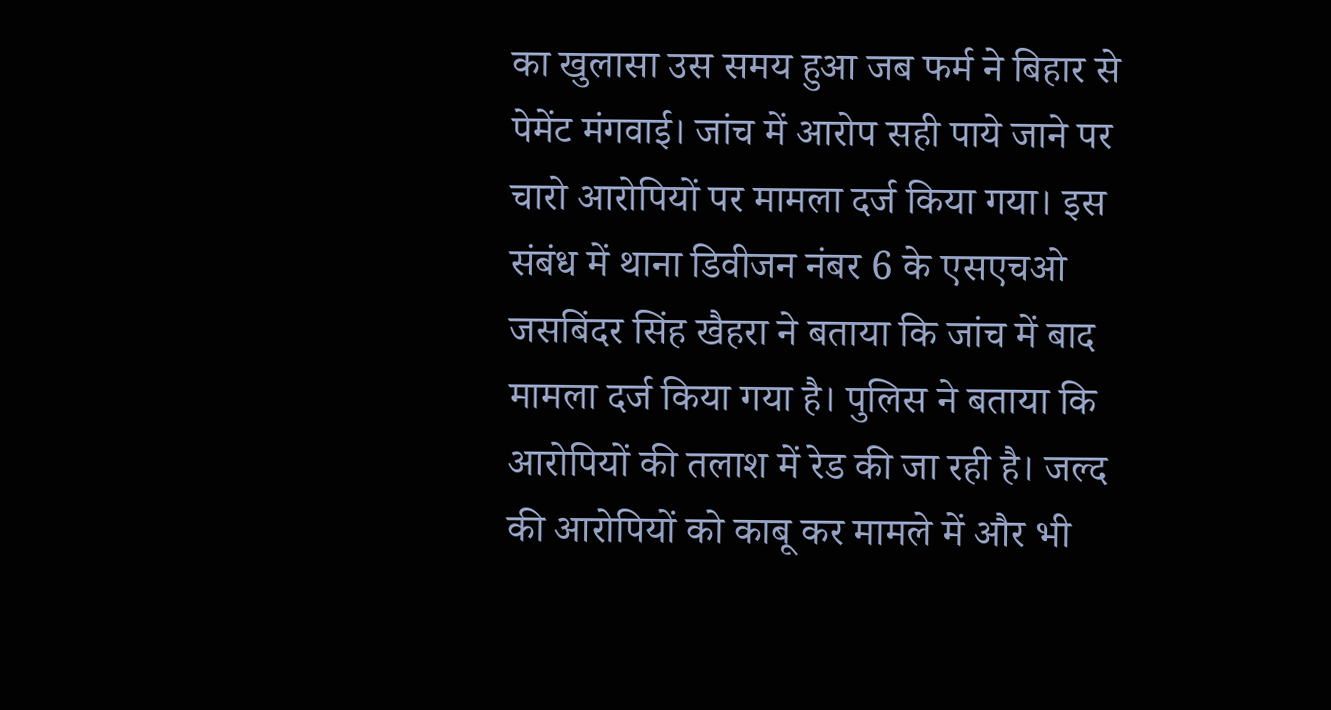का खुलासा उस समय हुआ जब फर्म ने बिहार से पेमेंट मंगवाई। जांच में आरोप सही पाये जाने पर चारो आरोपियों पर मामला दर्ज किया गया। इस संबंध में थाना डिवीजन नंबर 6 के एसएचओ जसबिंदर सिंह खैहरा ने बताया कि जांच में बाद मामला दर्ज किया गया है। पुलिस ने बताया कि आरोपियों की तलाश में रेड की जा रही है। जल्द की आरोपियों को काबू कर मामले में और भी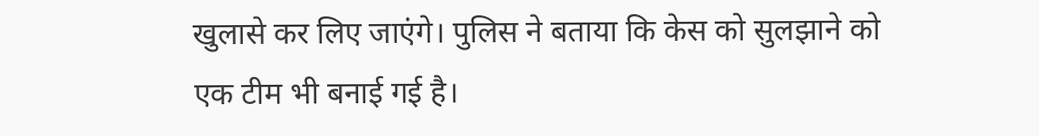खुलासे कर लिए जाएंगे। पुलिस ने बताया कि केस को सुलझाने को एक टीम भी बनाई गई है।